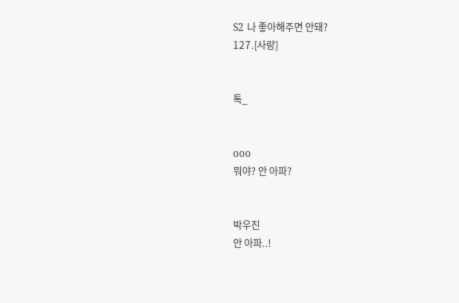S2 나 좋아해주면 안돼?
127.[사랑]


톡_


ooo
뭐야? 안 아파?


박우진
안 아파..!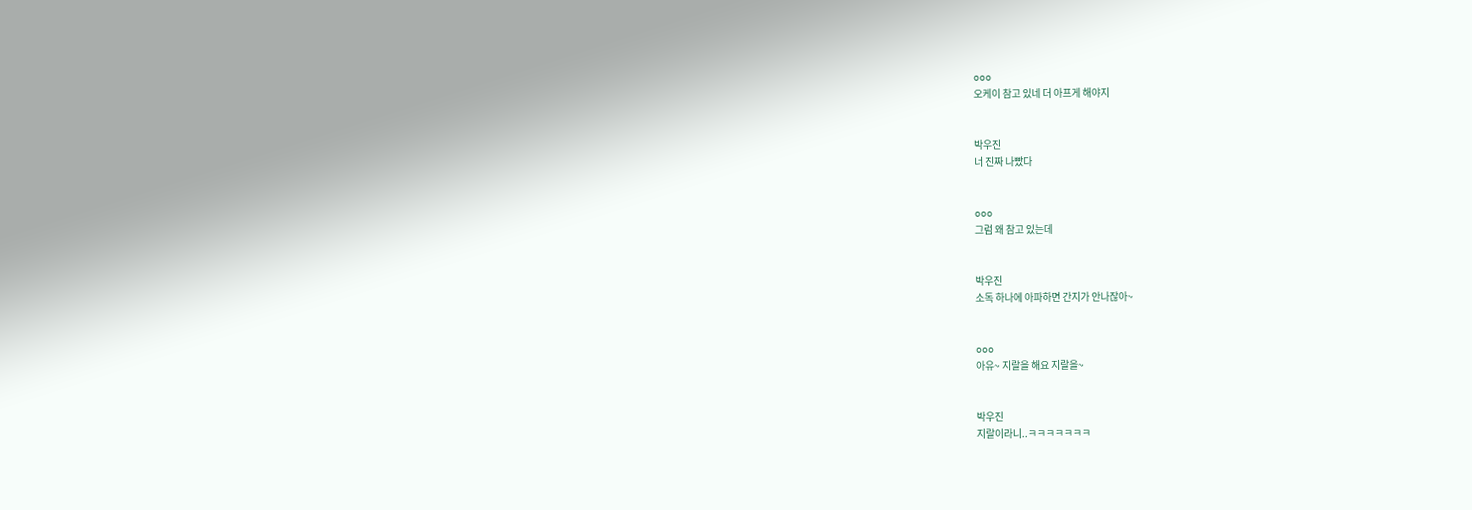ooo
오케이 참고 있네 더 아프게 해야지


박우진
너 진짜 나빴다


ooo
그럼 왜 참고 있는데


박우진
소독 하나에 아파하면 간지가 안나잖아~


ooo
아유~ 지랄을 해요 지랄을~


박우진
지랄이라니..ㅋㅋㅋㅋㅋㅋㅋ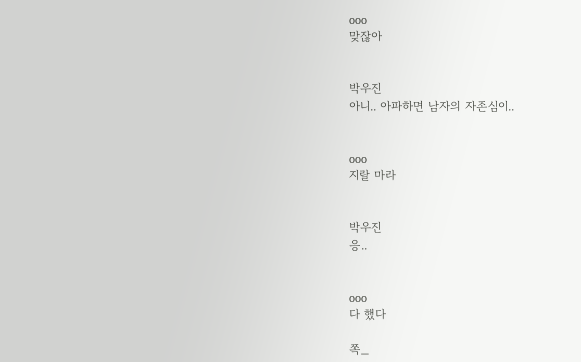ooo
맞잖아


박우진
아니.. 아파하면 남자의 자존심이..


ooo
지랄 마라


박우진
응..


ooo
다 했다

쪽_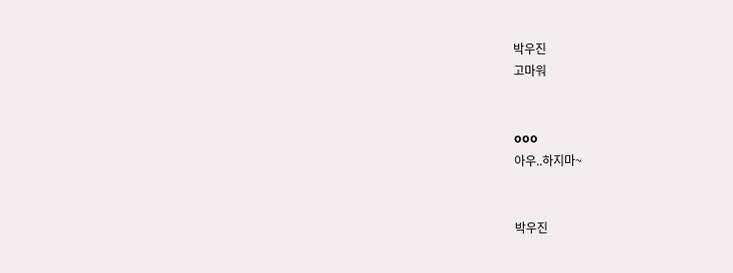박우진
고마워


ooo
아우..하지마~


박우진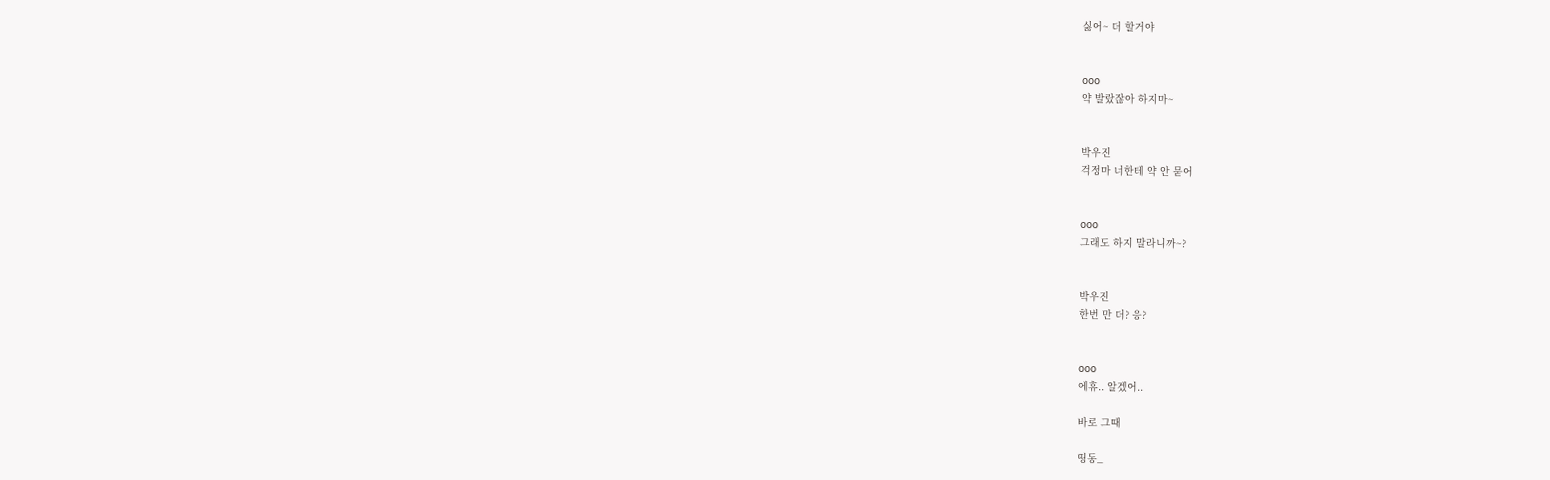싫어~ 더 할거야


ooo
약 발랐잖아 하지마~


박우진
걱정마 너한테 약 안 묻어


ooo
그래도 하지 말라니까~?


박우진
한번 만 더? 응?


ooo
에휴.. 알겠어..

바로 그때

띵동_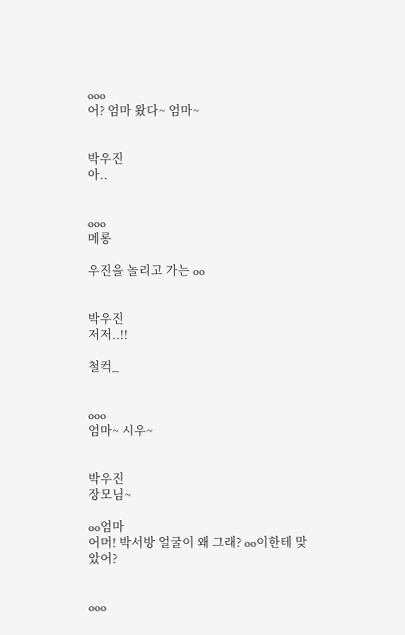ooo
어? 엄마 왔다~ 엄마~


박우진
아..


ooo
메롱

우진을 놀리고 가는 oo


박우진
저저..!!

철컥_


ooo
엄마~ 시우~


박우진
장모님~

oo엄마
어머! 박서방 얼굴이 왜 그래? oo이한테 맞았어?


ooo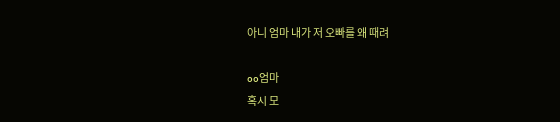아니 엄마 내가 저 오빠를 왜 때려

oo엄마
혹시 모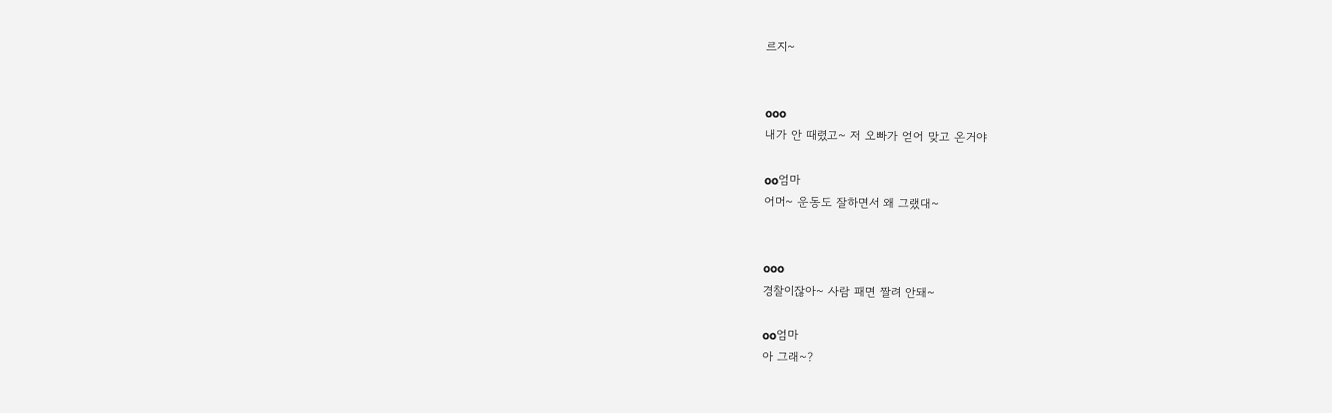르지~


ooo
내가 안 때렸고~ 저 오빠가 얻어 맞고 온거야

oo엄마
어머~ 운동도 잘하면서 왜 그랬대~


ooo
경찰이잖아~ 사람 패면 짤려 안돼~

oo엄마
아 그래~?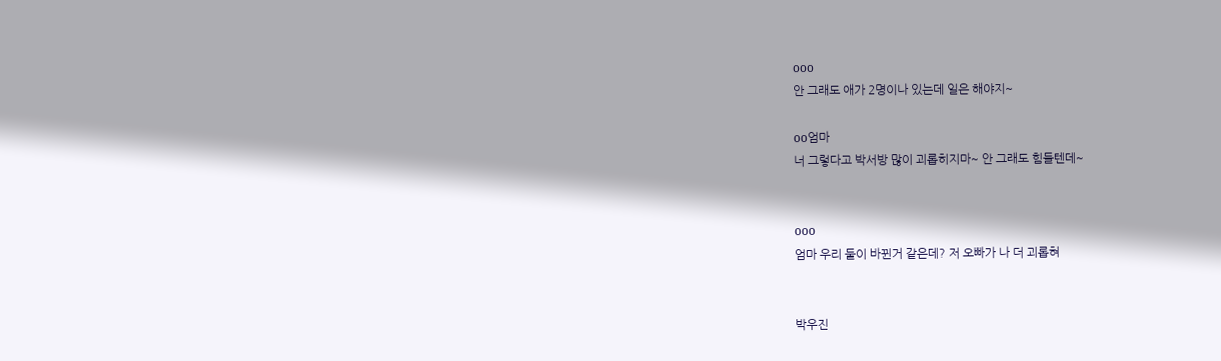ooo
안 그래도 애가 2명이나 있는데 일은 해야지~

oo엄마
너 그렇다고 박서방 많이 괴롭히지마~ 안 그래도 힘들텐데~


ooo
엄마 우리 둘이 바뀐거 같은데? 저 오빠가 나 더 괴롭혀


박우진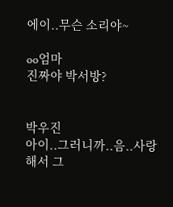에이..무슨 소리야~

oo엄마
진짜야 박서방?


박우진
아이..그러니까..음..사랑해서 그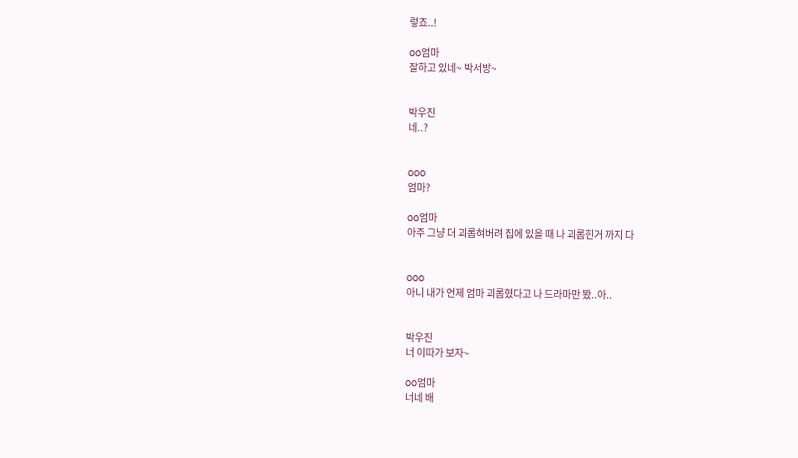렇죠..!

oo엄마
잘하고 있네~ 박서방~


박우진
네..?


ooo
엄마?

oo엄마
아주 그냥 더 괴롭혀버려 집에 있을 때 나 괴롭힌거 까지 다


ooo
아니 내가 언제 엄마 괴롭혔다고 나 드라마만 봤..아..


박우진
너 이따가 보자~

oo엄마
너네 배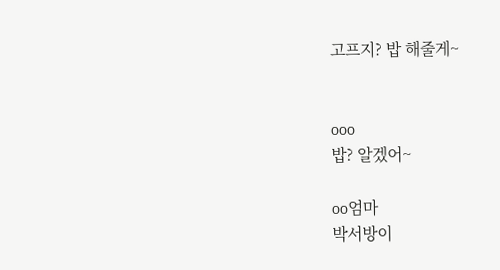고프지? 밥 해줄게~


ooo
밥? 알겠어~

oo엄마
박서방이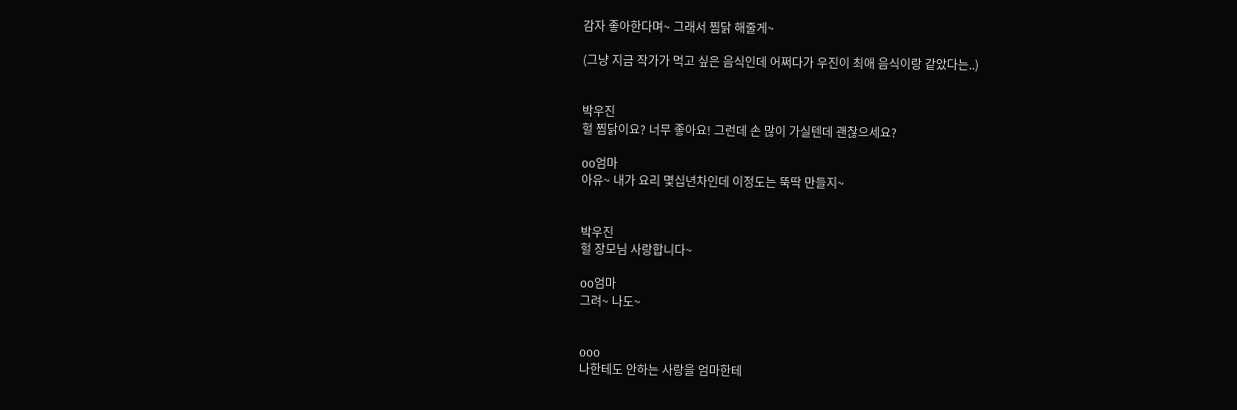감자 좋아한다며~ 그래서 찜닭 해줄게~

(그냥 지금 작가가 먹고 싶은 음식인데 어쩌다가 우진이 최애 음식이랑 같았다는..)


박우진
헐 찜닭이요? 너무 좋아요! 그런데 손 많이 가실텐데 괜찮으세요?

oo엄마
아유~ 내가 요리 몇십년차인데 이정도는 뚝딱 만들지~


박우진
헐 장모님 사랑합니다~

oo엄마
그려~ 나도~


ooo
나한테도 안하는 사랑을 엄마한테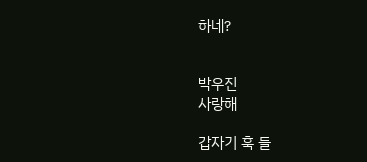하네?


박우진
사랑해

갑자기 훅 들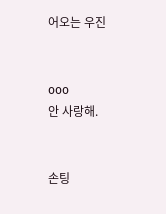어오는 우진


ooo
안 사랑해.


손팅